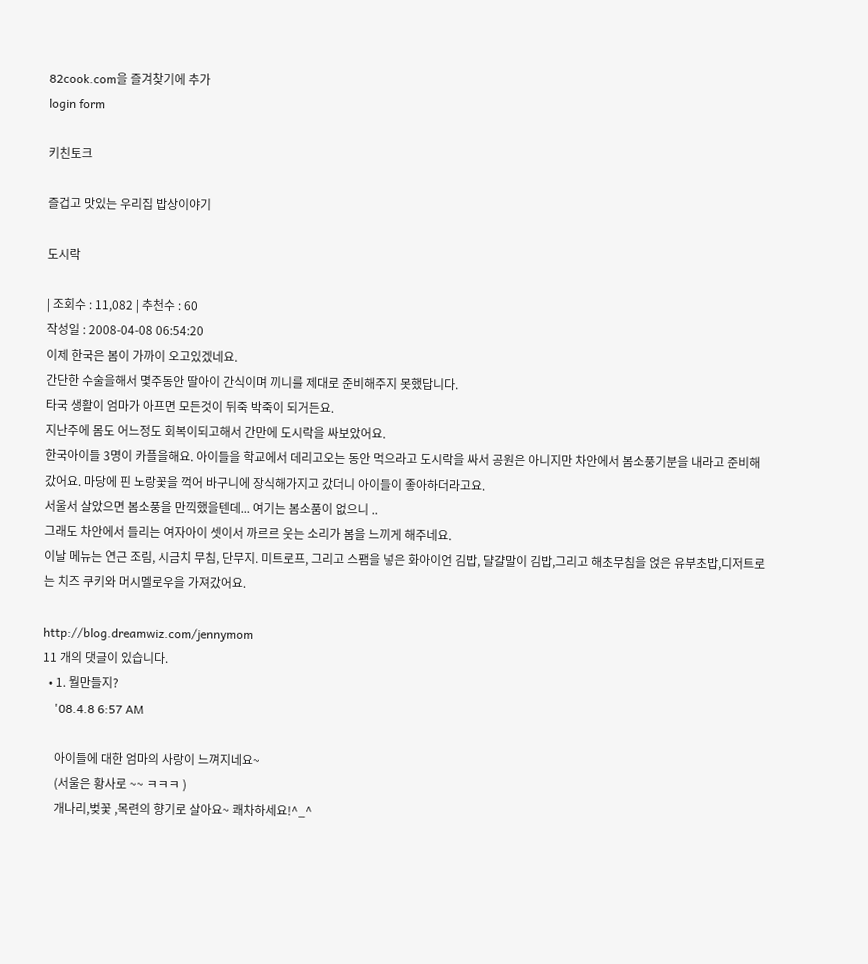82cook.com을 즐겨찾기에 추가
login form

키친토크

즐겁고 맛있는 우리집 밥상이야기

도시락

| 조회수 : 11,082 | 추천수 : 60
작성일 : 2008-04-08 06:54:20
이제 한국은 봄이 가까이 오고있겠네요.
간단한 수술을해서 몇주동안 딸아이 간식이며 끼니를 제대로 준비해주지 못했답니다.
타국 생활이 엄마가 아프면 모든것이 뒤죽 박죽이 되거든요.
지난주에 몸도 어느정도 회복이되고해서 간만에 도시락을 싸보았어요.
한국아이들 3명이 카플을해요. 아이들을 학교에서 데리고오는 동안 먹으라고 도시락을 싸서 공원은 아니지만 차안에서 봄소풍기분을 내라고 준비해갔어요. 마당에 핀 노랑꽃을 꺽어 바구니에 장식해가지고 갔더니 아이들이 좋아하더라고요.
서울서 살았으면 봄소풍을 만끽했을텐데... 여기는 봄소품이 없으니 ..
그래도 차안에서 들리는 여자아이 셋이서 까르르 웃는 소리가 봄을 느끼게 해주네요.
이날 메뉴는 연근 조림, 시금치 무침, 단무지. 미트로프, 그리고 스팸을 넣은 화아이언 김밥, 댤걀말이 김밥,그리고 해초무침을 얹은 유부초밥,디저트로는 치즈 쿠키와 머시멜로우을 가져갔어요.

http://blog.dreamwiz.com/jennymom
11 개의 댓글이 있습니다.
  • 1. 뭘만들지?
    '08.4.8 6:57 AM

    아이들에 대한 엄마의 사랑이 느껴지네요~
    (서울은 황사로 ~~ ㅋㅋㅋ )
    개나리,벚꽃 ,목련의 향기로 살아요~ 쾌차하세요!^_^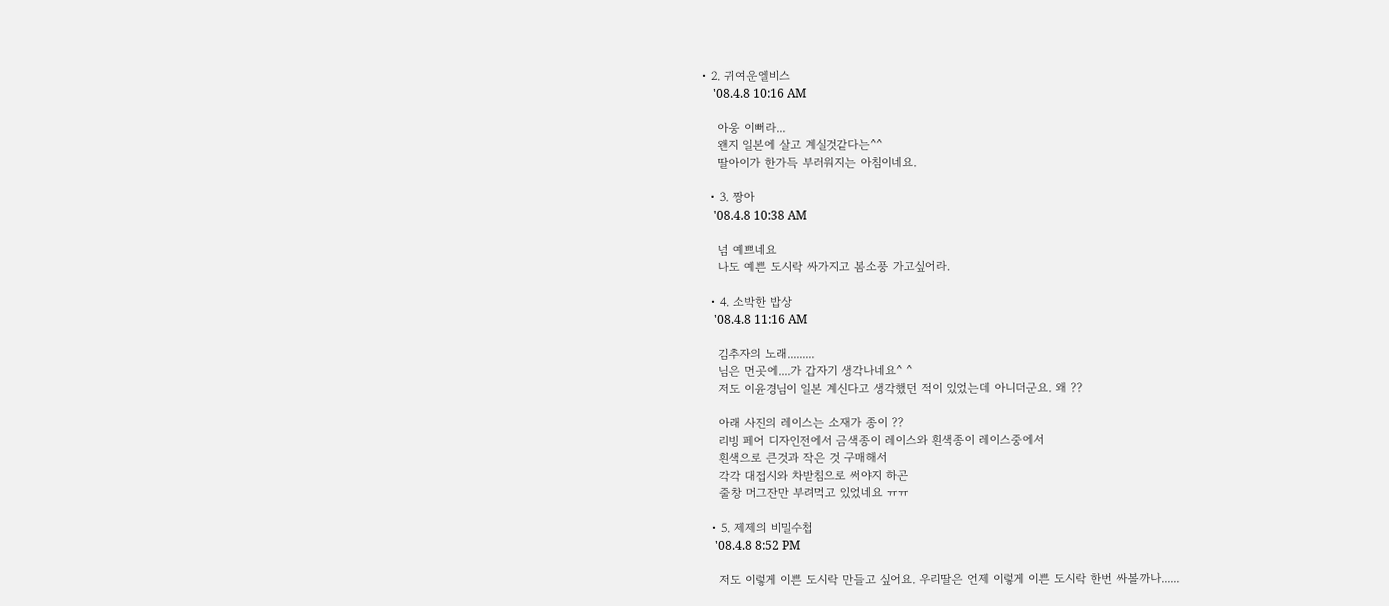• 2. 귀여운엘비스
    '08.4.8 10:16 AM

    아웅 이뻐라...
    왠지 일본에 살고 계실것같다는^^
    딸아이가 한가득 부러워지는 아침이네요.

  • 3. 짱아
    '08.4.8 10:38 AM

    넘 예쁘네요
    나도 예쁜 도시락 싸가지고 봄소풍 가고싶어라.

  • 4. 소박한 밥상
    '08.4.8 11:16 AM

    김추자의 노래.........
    님은 먼곳에....가 갑자기 생각나네요^ ^
    저도 이윤경님이 일본 계신다고 생각했던 적이 있었는데 아니더군요. 왜 ??

    아래 사진의 레이스는 소재가 종이 ??
    리빙 페어 디자인전에서 금색종이 레이스와 흰색종이 레이스중에서
    흰색으로 큰것과 작은 것 구매해서
    각각 대접시와 차받침으로 써야지 하곤
    줄창 머그잔만 부려먹고 있었네요 ㅠㅠ

  • 5. 제제의 비밀수첩
    '08.4.8 8:52 PM

    저도 이렇게 이쁜 도시락 만들고 싶어요. 우리딸은 언제 이렇게 이쁜 도시락 한번 싸볼까나......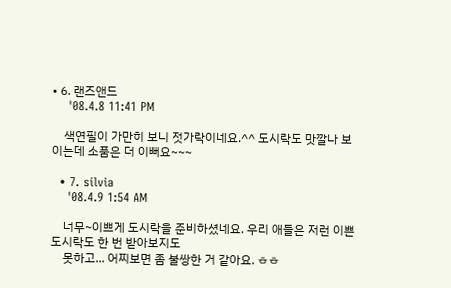• 6. 랜즈앤드
    '08.4.8 11:41 PM

    색연필이 가만히 보니 젓가락이네요.^^ 도시락도 맛깔나 보이는데 소품은 더 이뻐요~~~

  • 7. silvia
    '08.4.9 1:54 AM

    너무~이쁘게 도시락을 준비하셨네요. 우리 애들은 저런 이쁜 도시락도 한 번 받아보지도
    못하고... 어찌보면 좀 불쌍한 거 같아요. ㅎㅎ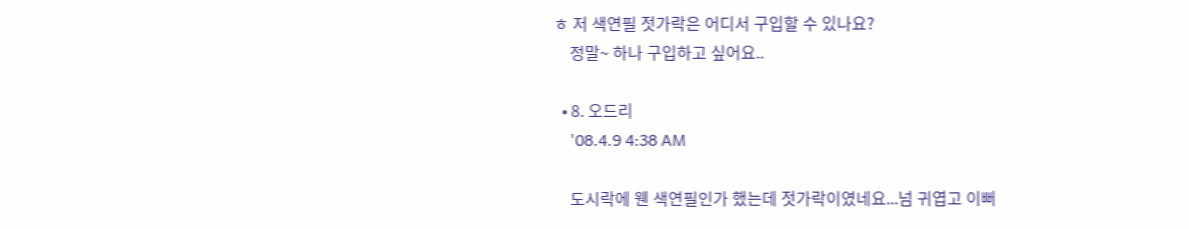ㅎ 저 색연필 젓가락은 어디서 구입할 수 있나요?
    정말~ 하나 구입하고 싶어요..

  • 8. 오드리
    '08.4.9 4:38 AM

    도시락에 웬 색연필인가 했는데 젓가락이였네요...넘 귀엽고 이뻐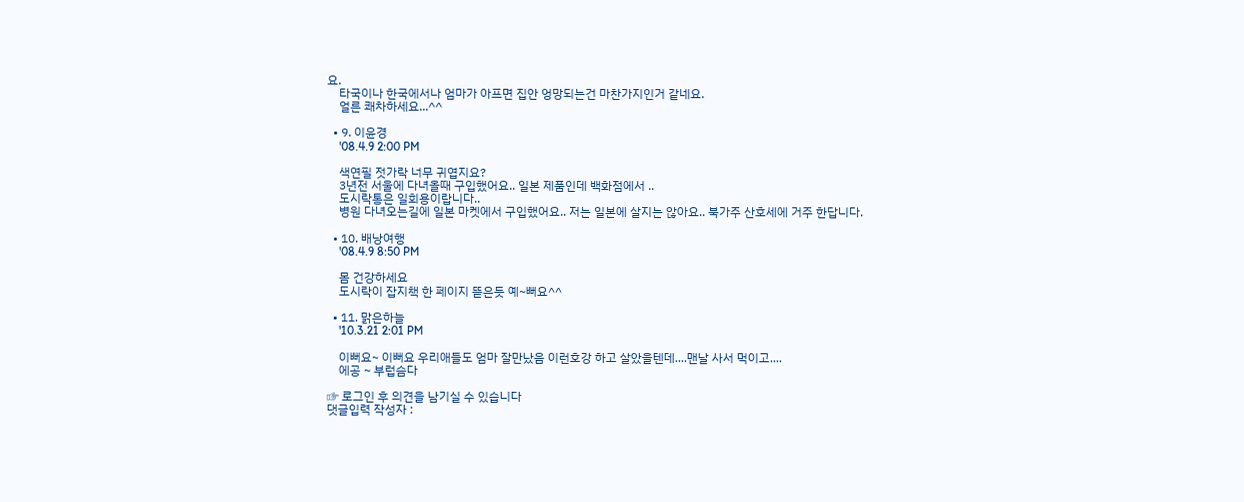요.
    타국이나 한국에서나 엄마가 아프면 집안 엉망되는건 마찬가지인거 같네요.
    얼른 쾌차하세요...^^

  • 9. 이윤경
    '08.4.9 2:00 PM

    색연필 젓가락 너무 귀엽지요?
    3년전 서울에 다녀올때 구입했어요.. 일본 제품인데 백화점에서 ..
    도시락통은 일회용이랍니다..
    병원 다녀오는길에 일본 마켓에서 구입했어요.. 저는 일본에 살지는 않아요.. 북가주 산호세에 거주 한답니다.

  • 10. 배낭여행
    '08.4.9 8:50 PM

    몸 건강하세요
    도시락이 잡지책 한 페이지 뜯은듯 예~뻐요^^

  • 11. 맑은하늘
    '10.3.21 2:01 PM

    이뻐요~ 이뻐요 우리애들도 엄마 잘만났음 이런호강 하고 살았을텐데....맨날 사서 먹이고....
    에공 ~ 부럽슴다

☞ 로그인 후 의견을 남기실 수 있습니다
댓글입력 작성자 :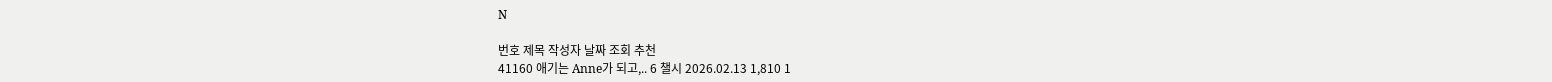N

번호 제목 작성자 날짜 조회 추천
41160 애기는 Anne가 되고,.. 6 챌시 2026.02.13 1,810 1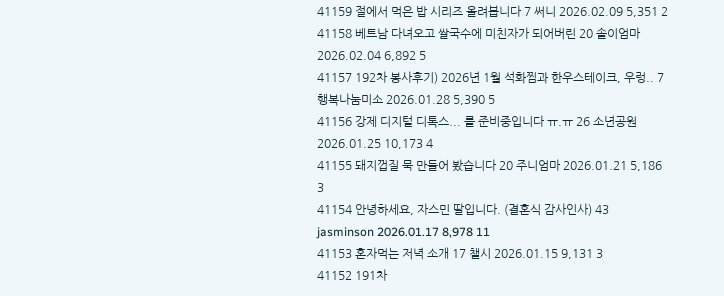41159 절에서 먹은 밥 시리즈 올려봅니다 7 써니 2026.02.09 5,351 2
41158 베트남 다녀오고 쌀국수에 미친자가 되어버린 20 솔이엄마 2026.02.04 6,892 5
41157 192차 봉사후기) 2026년 1월 석화찜과 한우스테이크, 우렁.. 7 행복나눔미소 2026.01.28 5,390 5
41156 강제 디지털 디톡스... 를 준비중입니다 ㅠ.ㅠ 26 소년공원 2026.01.25 10,173 4
41155 돼지껍질 묵 만들어 봤습니다 20 주니엄마 2026.01.21 5,186 3
41154 안녕하세요, 자스민 딸입니다. (결혼식 감사인사) 43 jasminson 2026.01.17 8,978 11
41153 혼자먹는 저녁 소개 17 챌시 2026.01.15 9,131 3
41152 191차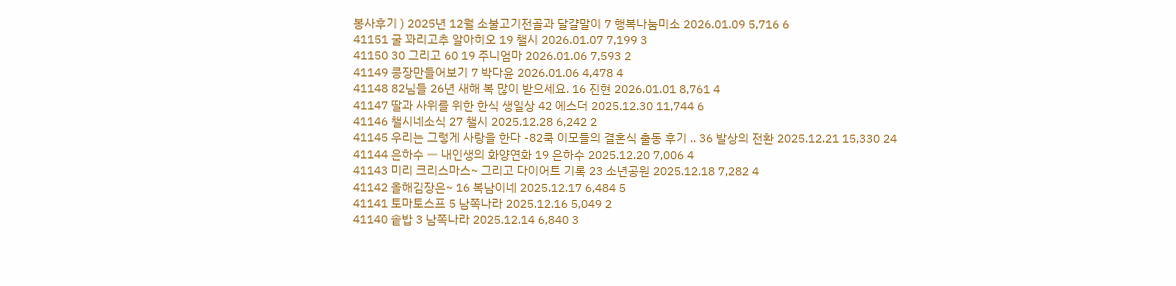봉사후기 ) 2025년 12월 소불고기전골과 달걀말이 7 행복나눔미소 2026.01.09 5,716 6
41151 굴 꽈리고추 알아히오 19 챌시 2026.01.07 7,199 3
41150 30 그리고 60 19 주니엄마 2026.01.06 7,593 2
41149 콩장만들어보기 7 박다윤 2026.01.06 4,478 4
41148 82님들 26년 새해 복 많이 받으세요. 16 진현 2026.01.01 8,761 4
41147 딸과 사위를 위한 한식 생일상 42 에스더 2025.12.30 11,744 6
41146 챌시네소식 27 챌시 2025.12.28 6,242 2
41145 우리는 그렇게 사랑을 한다 -82쿡 이모들의 결혼식 출동 후기 .. 36 발상의 전환 2025.12.21 15,330 24
41144 은하수 ㅡ 내인생의 화양연화 19 은하수 2025.12.20 7,006 4
41143 미리 크리스마스~ 그리고 다이어트 기록 23 소년공원 2025.12.18 7,282 4
41142 올해김장은~ 16 복남이네 2025.12.17 6,484 5
41141 토마토스프 5 남쪽나라 2025.12.16 5,049 2
41140 솥밥 3 남쪽나라 2025.12.14 6,840 3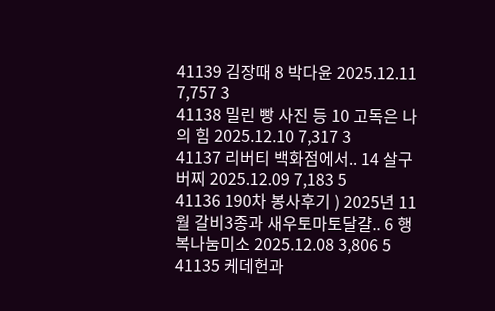41139 김장때 8 박다윤 2025.12.11 7,757 3
41138 밀린 빵 사진 등 10 고독은 나의 힘 2025.12.10 7,317 3
41137 리버티 백화점에서.. 14 살구버찌 2025.12.09 7,183 5
41136 190차 봉사후기 ) 2025년 11월 갈비3종과 새우토마토달걀.. 6 행복나눔미소 2025.12.08 3,806 5
41135 케데헌과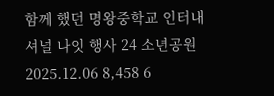함께 했던 명왕중학교 인터내셔널 나잇 행사 24 소년공원 2025.12.06 8,458 6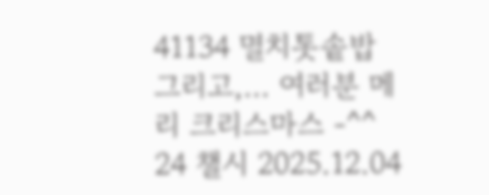41134 멸치톳솥밥 그리고,… 여러분 메리 크리스마스 -^^ 24 챌시 2025.12.04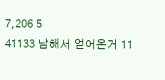7,206 5
41133 남해서 얻어온거 11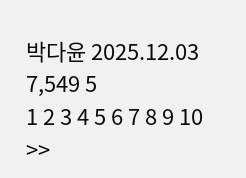박다윤 2025.12.03 7,549 5
1 2 3 4 5 6 7 8 9 10 >>